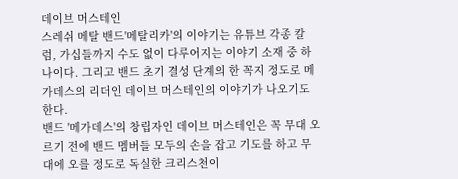데이브 머스테인
스레쉬 메탈 밴드'메탈리카'의 이야기는 유튜브 각종 칼럼, 가십들까지 수도 없이 다루어지는 이야기 소재 중 하나이다. 그리고 밴드 초기 결성 단계의 한 꼭지 정도로 메가데스의 리더인 데이브 머스테인의 이야기가 나오기도 한다.
밴드 '메가데스'의 창립자인 데이브 머스테인은 꼭 무대 오르기 전에 밴드 멤버들 모두의 손을 잡고 기도를 하고 무대에 오를 정도로 독실한 크리스천이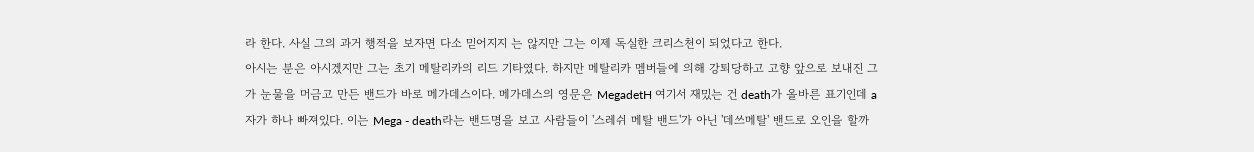라 한다. 사실 그의 과거 행적을 보자면 다소 믿어지지 는 않지만 그는 이제 독실한 크리스천이 되었다고 한다.
아시는 분은 아시겠지만 그는 초기 메탈리카의 리드 기타였다. 하지만 메탈리카 멤버들에 의해 강퇴당하고 고향 앞으로 보내진 그가 눈물을 머금고 만든 밴드가 바로 메가데스이다. 메가데스의 영문은 MegadetH 여기서 재밌는 건 death가 올바른 표기인데 a자가 하나 빠져있다. 이는 Mega - death라는 밴드명을 보고 사람들이 '스레쉬 메탈 밴드'가 아닌 '데쓰메탈' 밴드로 오인을 할까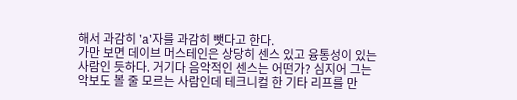해서 과감히 'a'자를 과감히 뺏다고 한다.
가만 보면 데이브 머스테인은 상당히 센스 있고 융통성이 있는 사람인 듯하다. 거기다 음악적인 센스는 어떤가? 심지어 그는 악보도 볼 줄 모르는 사람인데 테크니컬 한 기타 리프를 만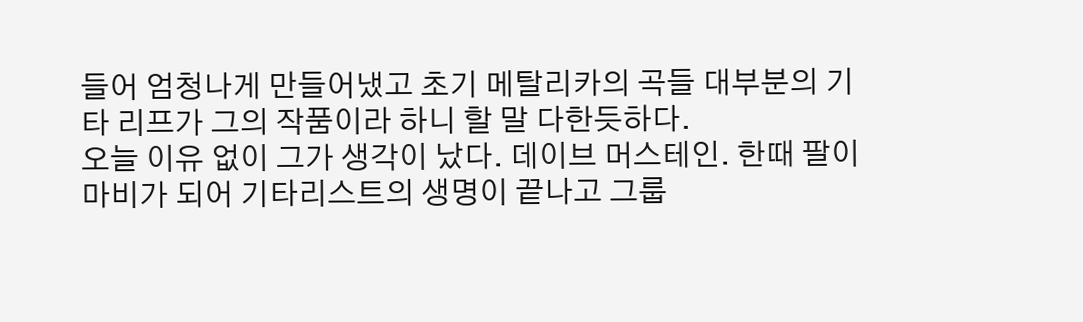들어 엄청나게 만들어냈고 초기 메탈리카의 곡들 대부분의 기타 리프가 그의 작품이라 하니 할 말 다한듯하다.
오늘 이유 없이 그가 생각이 났다. 데이브 머스테인. 한때 팔이 마비가 되어 기타리스트의 생명이 끝나고 그룹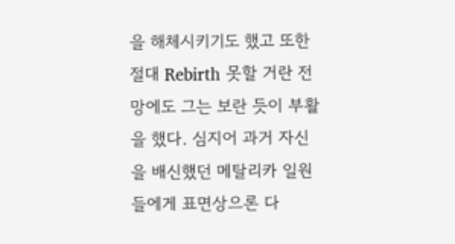을 해체시키기도 했고 또한 절대 Rebirth 못할 거란 전망에도 그는 보란 듯이 부활을 했다. 심지어 과거 자신을 배신했던 메탈리카 일원들에게 표면상으론 다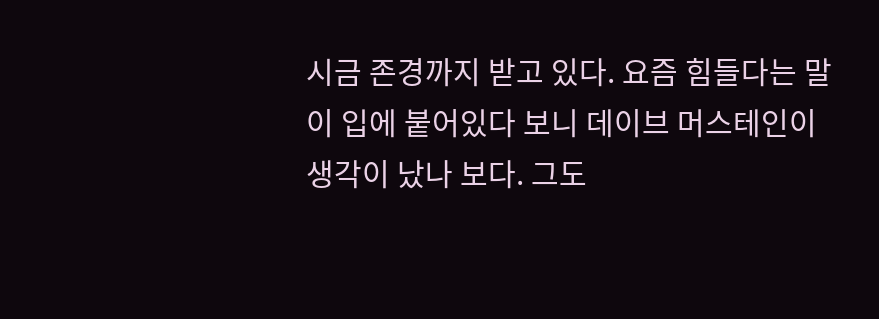시금 존경까지 받고 있다. 요즘 힘들다는 말이 입에 붙어있다 보니 데이브 머스테인이 생각이 났나 보다. 그도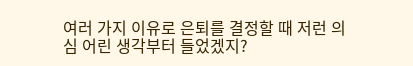여러 가지 이유로 은퇴를 결정할 때 저런 의심 어린 생각부터 들었겠지?